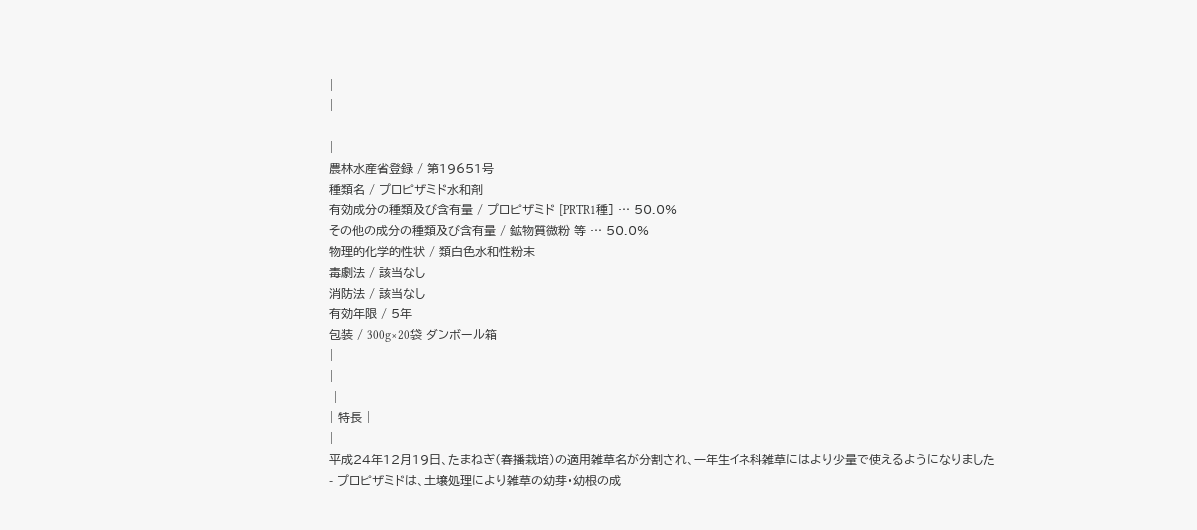|
|

|
農林水産省登録 / 第19651号
種類名 / プロピザミド水和剤
有効成分の種類及び含有量 / プロピザミド [PRTR1種] … 50.0%
その他の成分の種類及び含有量 / 鉱物質微粉 等 … 50.0%
物理的化学的性状 / 類白色水和性粉末
毒劇法 / 該当なし
消防法 / 該当なし
有効年限 / 5年
包装 / 300g×20袋 ダンボール箱
|
|
 |
| 特長 |
|
平成24年12月19日、たまねぎ(春播栽培)の適用雑草名が分割され、一年生イネ科雑草にはより少量で使えるようになりました
- プロピザミドは、土壌処理により雑草の幼芽・幼根の成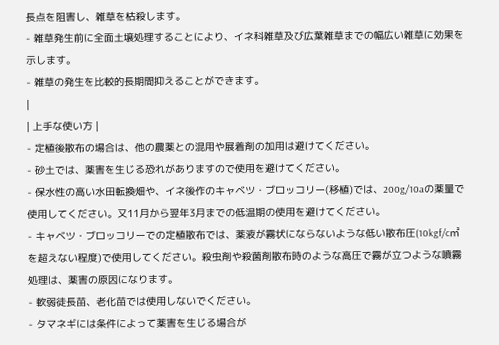長点を阻害し、雑草を枯殺します。
- 雑草発生前に全面土壌処理することにより、イネ科雑草及び広葉雑草までの幅広い雑草に効果を示します。
- 雑草の発生を比較的長期間抑えることができます。
|
| 上手な使い方 |
- 定植後散布の場合は、他の農薬との混用や展着剤の加用は避けてください。
- 砂土では、薬害を生じる恐れがありますので使用を避けてください。
- 保水性の高い水田転換畑や、イネ後作のキャベツ・ブロッコリー(移植)では、200g/10aの薬量で使用してください。又11月から翌年3月までの低温期の使用を避けてください。
- キャベツ・ブロッコリーでの定植散布では、薬液が霧状にならないような低い散布圧(10kgf/c㎡を超えない程度)で使用してください。殺虫剤や殺菌剤散布時のような高圧で霧が立つような噴霧処理は、薬害の原因になります。
- 軟弱徒長苗、老化苗では使用しないでください。
- タマネギには条件によって薬害を生じる場合が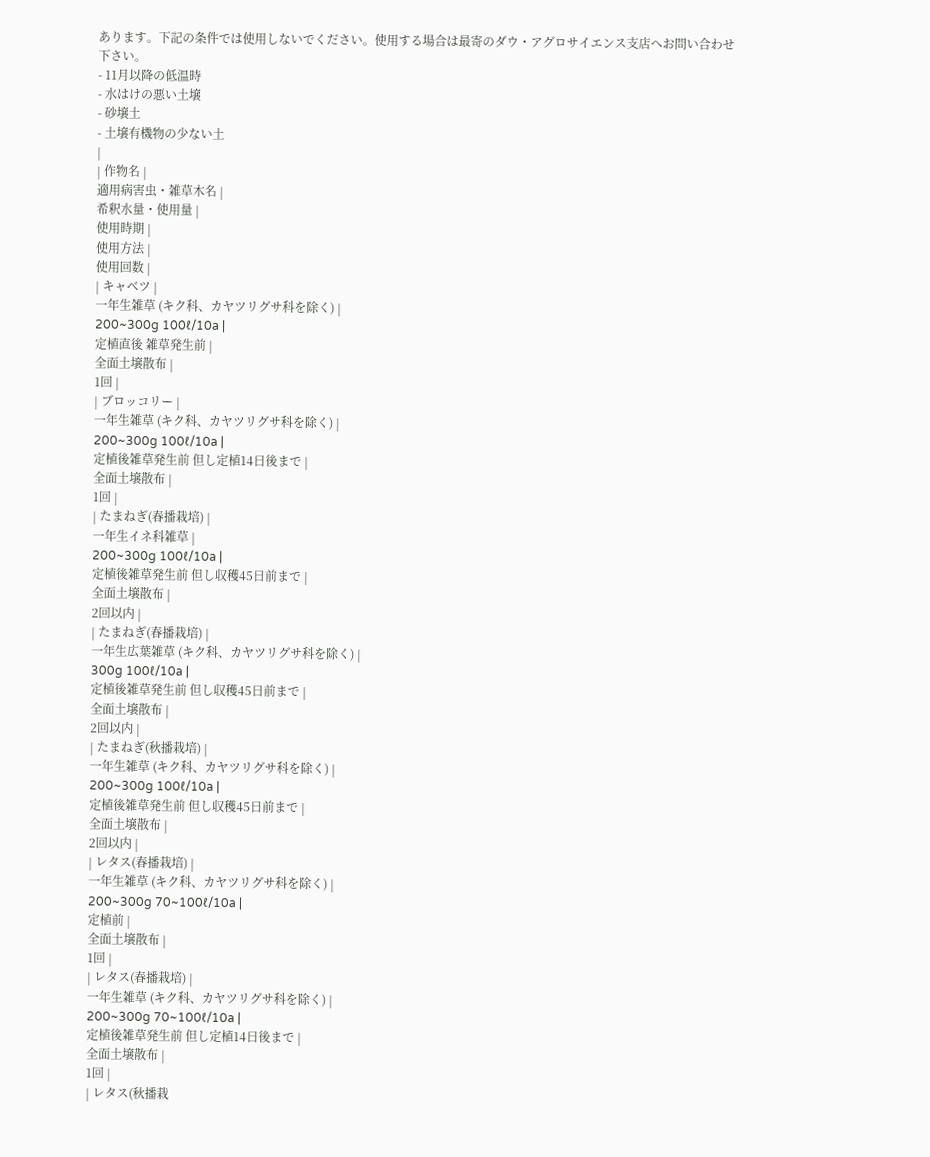あります。下記の条件では使用しないでください。使用する場合は最寄のダウ・アグロサイエンス支店へお問い合わせ下さい。
- 11月以降の低温時
- 水はけの悪い土壌
- 砂壌土
- 土壌有機物の少ない土
|
| 作物名 |
適用病害虫・雑草木名 |
希釈水量・使用量 |
使用時期 |
使用方法 |
使用回数 |
| キャベツ |
一年生雑草 (キク科、カヤツリグサ科を除く) |
200~300g 100ℓ/10a |
定植直後 雑草発生前 |
全面土壌散布 |
1回 |
| ブロッコリー |
一年生雑草 (キク科、カヤツリグサ科を除く) |
200~300g 100ℓ/10a |
定植後雑草発生前 但し定植14日後まで |
全面土壌散布 |
1回 |
| たまねぎ(春播栽培) |
一年生イネ科雑草 |
200~300g 100ℓ/10a |
定植後雑草発生前 但し収穫45日前まで |
全面土壌散布 |
2回以内 |
| たまねぎ(春播栽培) |
一年生広葉雑草 (キク科、カヤツリグサ科を除く) |
300g 100ℓ/10a |
定植後雑草発生前 但し収穫45日前まで |
全面土壌散布 |
2回以内 |
| たまねぎ(秋播栽培) |
一年生雑草 (キク科、カヤツリグサ科を除く) |
200~300g 100ℓ/10a |
定植後雑草発生前 但し収穫45日前まで |
全面土壌散布 |
2回以内 |
| レタス(春播栽培) |
一年生雑草 (キク科、カヤツリグサ科を除く) |
200~300g 70~100ℓ/10a |
定植前 |
全面土壌散布 |
1回 |
| レタス(春播栽培) |
一年生雑草 (キク科、カヤツリグサ科を除く) |
200~300g 70~100ℓ/10a |
定植後雑草発生前 但し定植14日後まで |
全面土壌散布 |
1回 |
| レタス(秋播栽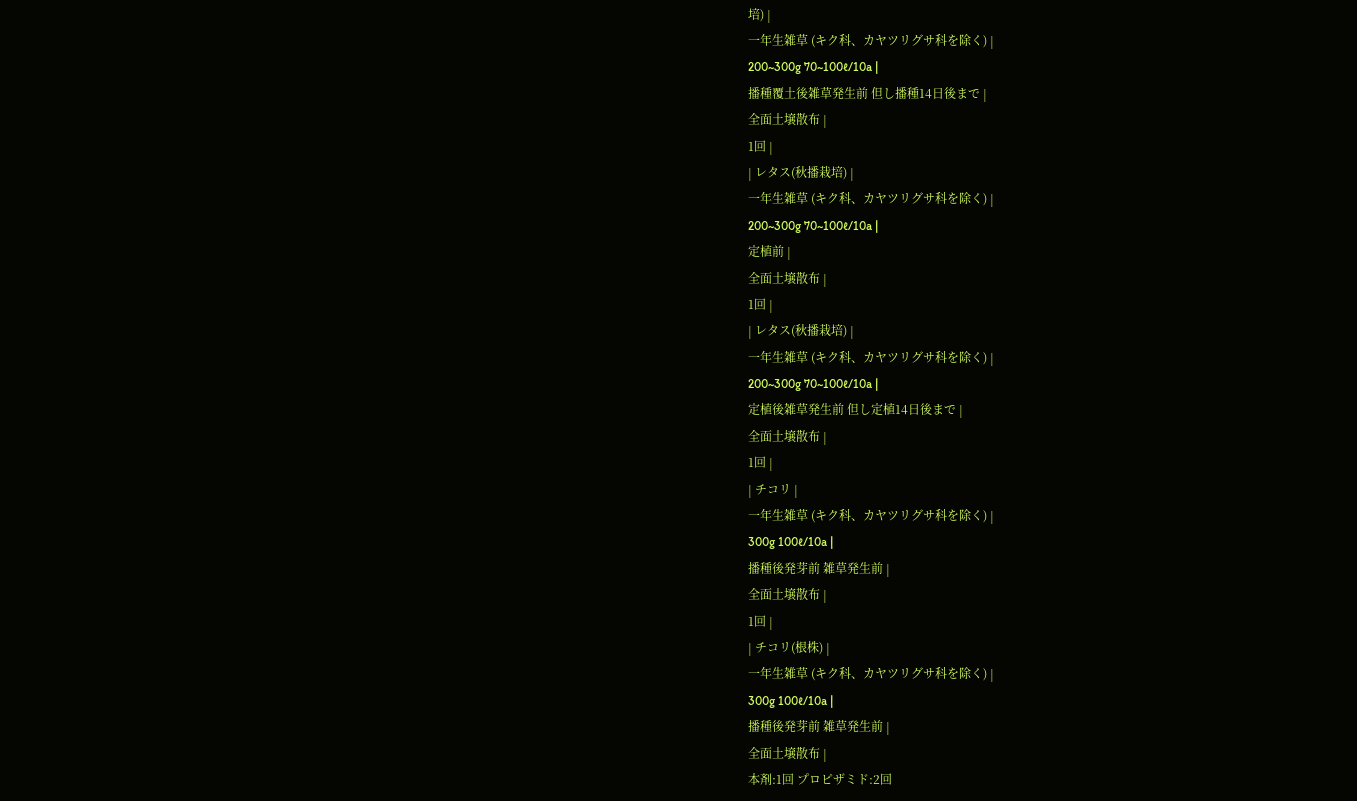培) |
一年生雑草 (キク科、カヤツリグサ科を除く) |
200~300g 70~100ℓ/10a |
播種覆土後雑草発生前 但し播種14日後まで |
全面土壌散布 |
1回 |
| レタス(秋播栽培) |
一年生雑草 (キク科、カヤツリグサ科を除く) |
200~300g 70~100ℓ/10a |
定植前 |
全面土壌散布 |
1回 |
| レタス(秋播栽培) |
一年生雑草 (キク科、カヤツリグサ科を除く) |
200~300g 70~100ℓ/10a |
定植後雑草発生前 但し定植14日後まで |
全面土壌散布 |
1回 |
| チコリ |
一年生雑草 (キク科、カヤツリグサ科を除く) |
300g 100ℓ/10a |
播種後発芽前 雑草発生前 |
全面土壌散布 |
1回 |
| チコリ(根株) |
一年生雑草 (キク科、カヤツリグサ科を除く) |
300g 100ℓ/10a |
播種後発芽前 雑草発生前 |
全面土壌散布 |
本剤:1回 プロピザミド:2回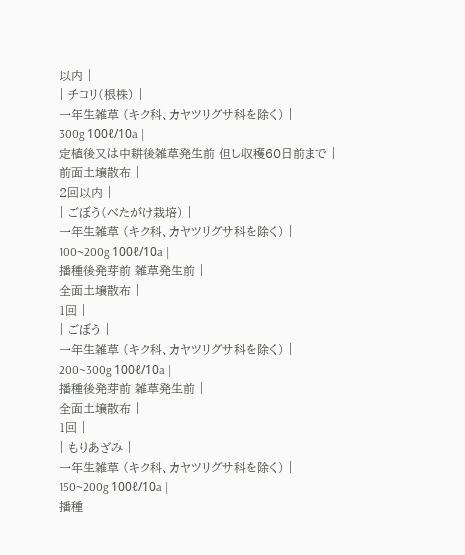以内 |
| チコリ(根株) |
一年生雑草 (キク科、カヤツリグサ科を除く) |
300g 100ℓ/10a |
定植後又は中耕後雑草発生前 但し収穫60日前まで |
前面土壌散布 |
2回以内 |
| ごぼう(べたがけ栽培) |
一年生雑草 (キク科、カヤツリグサ科を除く) |
100~200g 100ℓ/10a |
播種後発芽前 雑草発生前 |
全面土壌散布 |
1回 |
| ごぼう |
一年生雑草 (キク科、カヤツリグサ科を除く) |
200~300g 100ℓ/10a |
播種後発芽前 雑草発生前 |
全面土壌散布 |
1回 |
| もりあざみ |
一年生雑草 (キク科、カヤツリグサ科を除く) |
150~200g 100ℓ/10a |
播種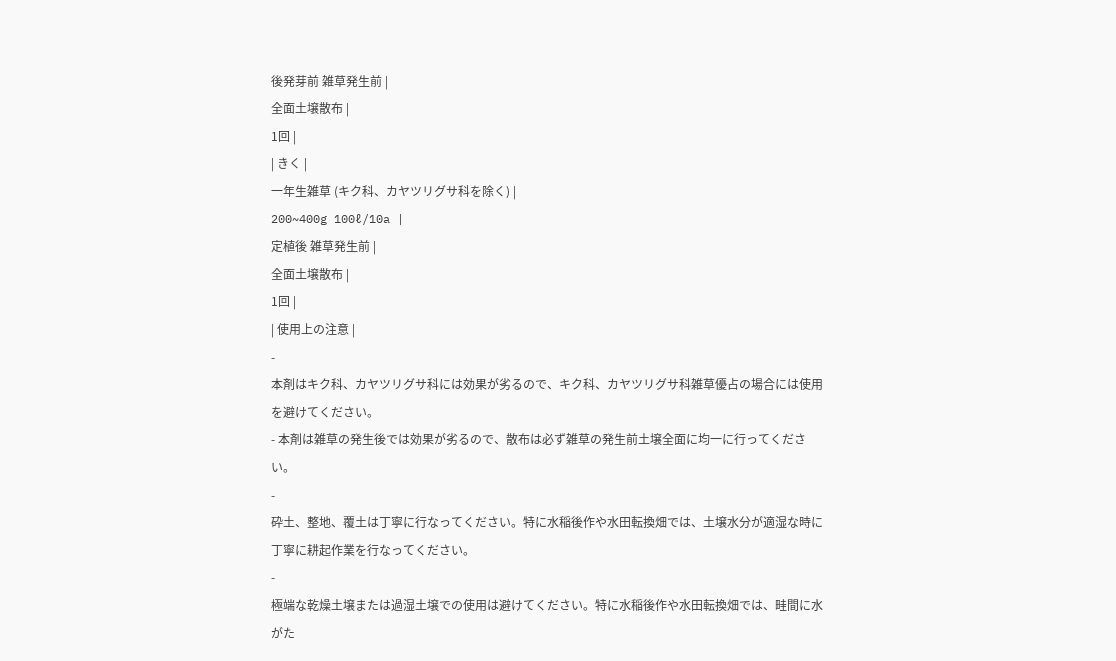後発芽前 雑草発生前 |
全面土壌散布 |
1回 |
| きく |
一年生雑草 (キク科、カヤツリグサ科を除く) |
200~400g 100ℓ/10a |
定植後 雑草発生前 |
全面土壌散布 |
1回 |
| 使用上の注意 |
-
本剤はキク科、カヤツリグサ科には効果が劣るので、キク科、カヤツリグサ科雑草優占の場合には使用を避けてください。
- 本剤は雑草の発生後では効果が劣るので、散布は必ず雑草の発生前土壌全面に均一に行ってください。
-
砕土、整地、覆土は丁寧に行なってください。特に水稲後作や水田転換畑では、土壌水分が適湿な時に丁寧に耕起作業を行なってください。
-
極端な乾燥土壌または過湿土壌での使用は避けてください。特に水稲後作や水田転換畑では、畦間に水がた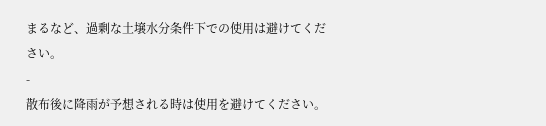まるなど、過剰な土壌水分条件下での使用は避けてください。
-
散布後に降雨が予想される時は使用を避けてください。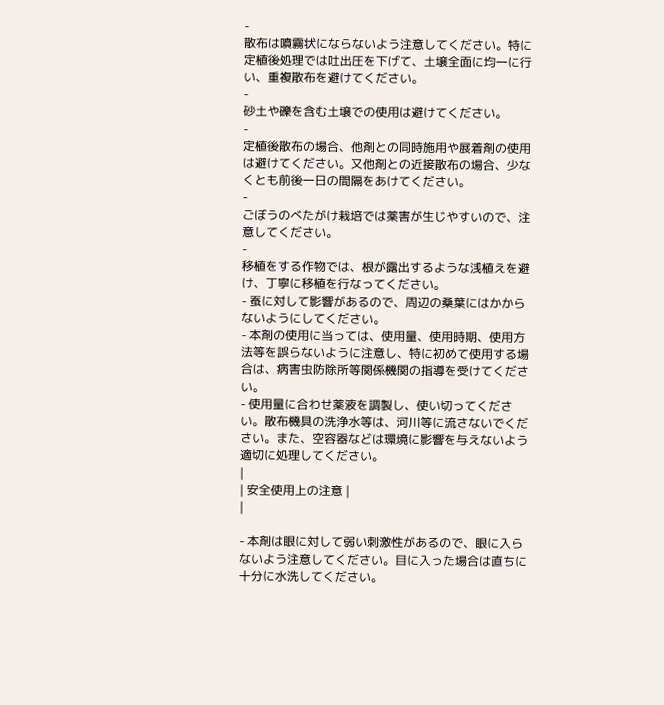-
散布は噴霧状にならないよう注意してください。特に定植後処理では吐出圧を下げて、土壌全面に均一に行い、重複散布を避けてください。
-
砂土や礫を含む土壌での使用は避けてください。
-
定植後散布の場合、他剤との同時施用や展着剤の使用は避けてください。又他剤との近接散布の場合、少なくとも前後一日の間隔をあけてください。
-
ごぼうのべたがけ栽培では薬害が生じやすいので、注意してください。
-
移植をする作物では、根が露出するような浅植えを避け、丁寧に移植を行なってください。
- 蚕に対して影響があるので、周辺の桑葉にはかからないようにしてください。
- 本剤の使用に当っては、使用量、使用時期、使用方法等を誤らないように注意し、特に初めて使用する場合は、病害虫防除所等関係機関の指導を受けてください。
- 使用量に合わせ薬液を調製し、使い切ってください。散布機具の洗浄水等は、河川等に流さないでください。また、空容器などは環境に影響を与えないよう適切に処理してください。
|
| 安全使用上の注意 |
|

- 本剤は眼に対して弱い刺激性があるので、眼に入らないよう注意してください。目に入った場合は直ちに十分に水洗してください。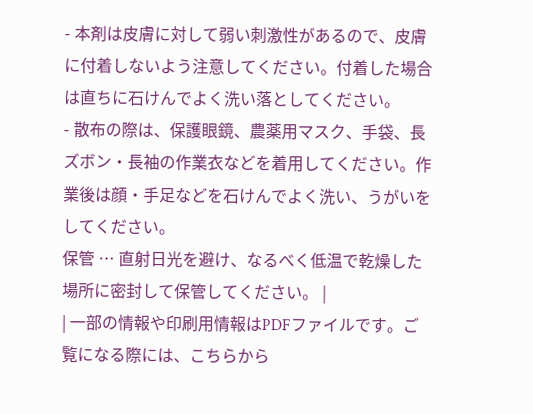- 本剤は皮膚に対して弱い刺激性があるので、皮膚に付着しないよう注意してください。付着した場合は直ちに石けんでよく洗い落としてください。
- 散布の際は、保護眼鏡、農薬用マスク、手袋、長ズボン・長袖の作業衣などを着用してください。作業後は顔・手足などを石けんでよく洗い、うがいをしてください。
保管 … 直射日光を避け、なるべく低温で乾燥した場所に密封して保管してください。 |
| 一部の情報や印刷用情報はPDFファイルです。ご覧になる際には、こちらから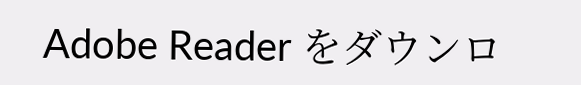Adobe Reader をダウンロ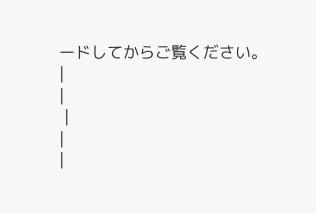ードしてからご覧ください。
|
|
 |
|
|